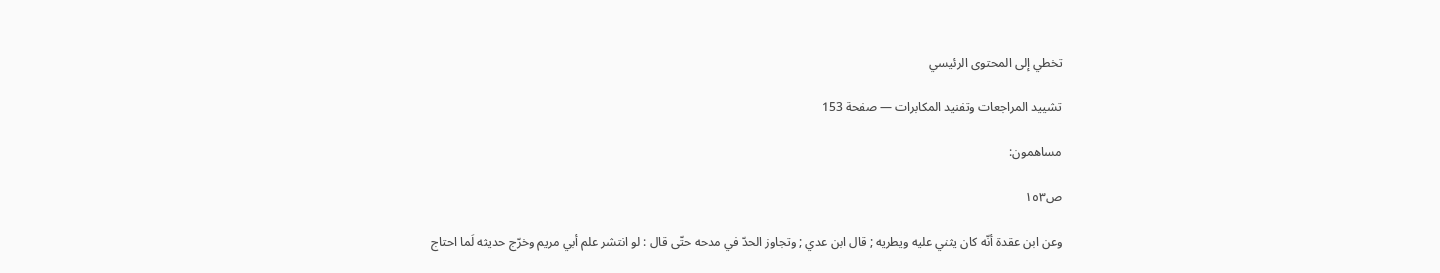تخطي إلى المحتوى الرئيسي

تشييد المراجعات وتفنيد المكابرات — صفحة 153

مساهمون:

ص١٥٣

وعن ابن عقدة أنّه كان يثني عليه ويطريه ; قال ابن عدي ; وتجاوز الحدّ في مدحه حتّى قال : لو انتشر علم أبي مريم وخرّج حديثه لَما احتاج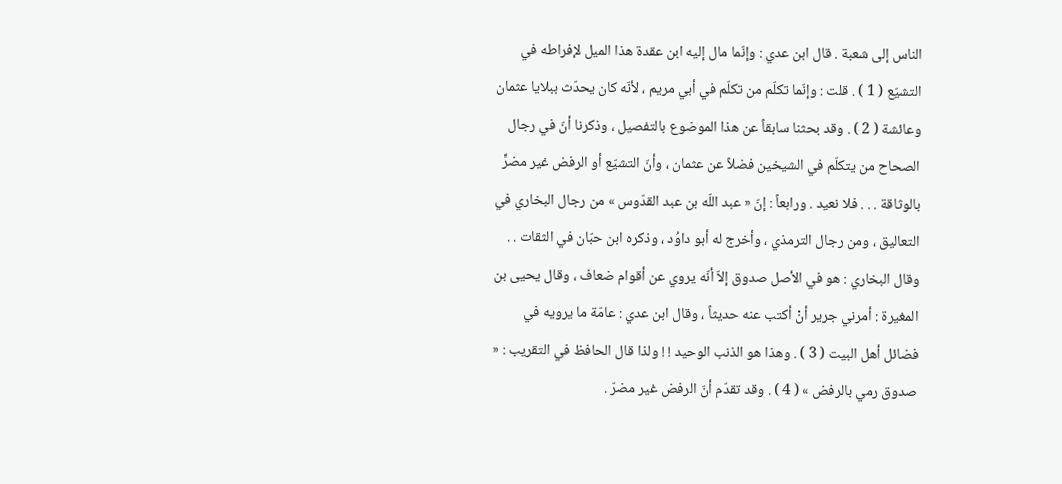الناس إلى شعبة . قال ابن عدي : وإنّما مال إليه ابن عقدة هذا الميل لإفراطه في التشيّع ( 1 ) . قلت : وإنّما تكلّم من تكلّم في أبي مريم ، لأنّه كان يحدّث ببلايا عثمان وعائشة ( 2 ) . وقد بحثنا سابقاً عن هذا الموضوع بالتفصيل ، وذكرنا أنّ في رجال الصحاح من يتكلّم في الشيخين فضلاً عن عثمان ، وأنّ التشيّع أو الرفض غير مضرٍّ بالوثاقة . . . فلا نعيد . ورابعاً : إنّ « عبد اللّه بن عبد القدّوس » من رجال البخاري في التعاليق ، ومن رجال الترمذي ، وأخرج له أبو داوُد ، وذكره ابن حبّان في الثقات . . وقال البخاري : هو في الأصل صدوق إلاّ أنّه يروي عن أقوام ضعاف ، وقال يحيى بن المغيرة : أمرني جرير أنْ أكتب عنه حديثاً ، وقال ابن عدي : عامّة ما يرويه في فضائل أهل البيت ( 3 ) . وهذا هو الذنب الوحيد ! ! ولذا قال الحافظ في التقريب : « صدوق رمي بالرفض » ( 4 ) . وقد تقدّم أنّ الرفض غير مضرّ .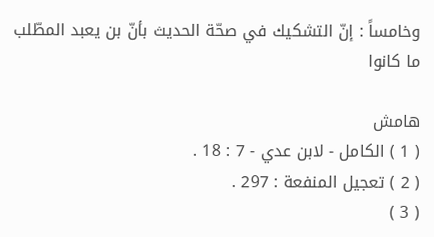وخامساً : إنّ التشكيك في صحّة الحديث بأنّ بن يعبد المطّلب ما كانوا

هامش
( 1 ) الكامل - لابن عدي - 7 : 18 .
( 2 ) تعجيل المنفعة : 297 .
( 3 )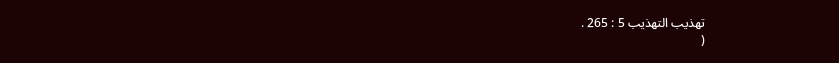تهذيب التهذيب 5 : 265 .
(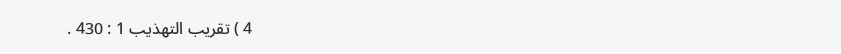4 ) تقريب التهذيب 1 : 430 .